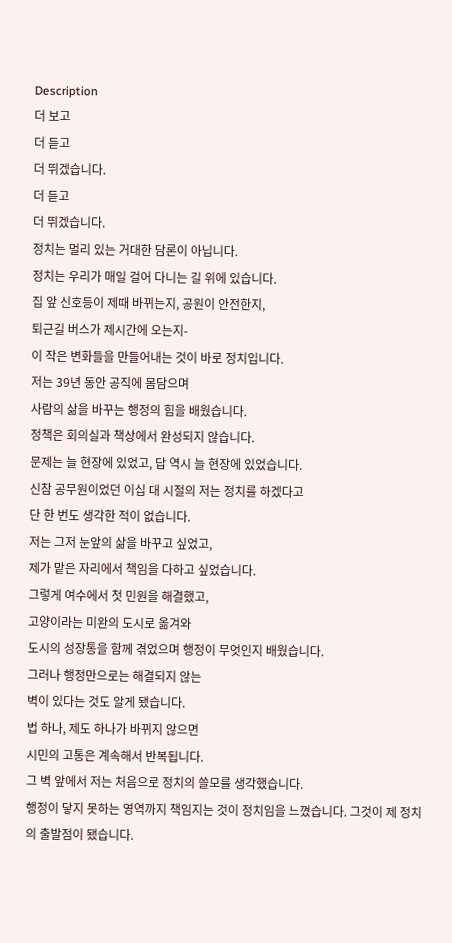Description
더 보고
더 듣고
더 뛰겠습니다.
더 듣고
더 뛰겠습니다.
정치는 멀리 있는 거대한 담론이 아닙니다.
정치는 우리가 매일 걸어 다니는 길 위에 있습니다.
집 앞 신호등이 제때 바뀌는지, 공원이 안전한지,
퇴근길 버스가 제시간에 오는지-
이 작은 변화들을 만들어내는 것이 바로 정치입니다.
저는 39년 동안 공직에 몸담으며
사람의 삶을 바꾸는 행정의 힘을 배웠습니다.
정책은 회의실과 책상에서 완성되지 않습니다.
문제는 늘 현장에 있었고, 답 역시 늘 현장에 있었습니다.
신참 공무원이었던 이십 대 시절의 저는 정치를 하겠다고
단 한 번도 생각한 적이 없습니다.
저는 그저 눈앞의 삶을 바꾸고 싶었고,
제가 맡은 자리에서 책임을 다하고 싶었습니다.
그렇게 여수에서 첫 민원을 해결했고,
고양이라는 미완의 도시로 옮겨와
도시의 성장통을 함께 겪었으며 행정이 무엇인지 배웠습니다.
그러나 행정만으로는 해결되지 않는
벽이 있다는 것도 알게 됐습니다.
법 하나, 제도 하나가 바뀌지 않으면
시민의 고통은 계속해서 반복됩니다.
그 벽 앞에서 저는 처음으로 정치의 쓸모를 생각했습니다.
행정이 닿지 못하는 영역까지 책임지는 것이 정치임을 느꼈습니다. 그것이 제 정치의 출발점이 됐습니다.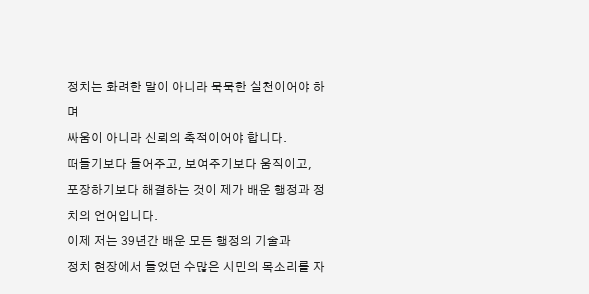정치는 화려한 말이 아니라 묵묵한 실천이어야 하며
싸움이 아니라 신뢰의 축적이어야 합니다.
떠들기보다 들어주고, 보여주기보다 움직이고,
포장하기보다 해결하는 것이 제가 배운 행정과 정치의 언어입니다.
이제 저는 39년간 배운 모든 행정의 기술과
정치 현장에서 들었던 수많은 시민의 목소리를 자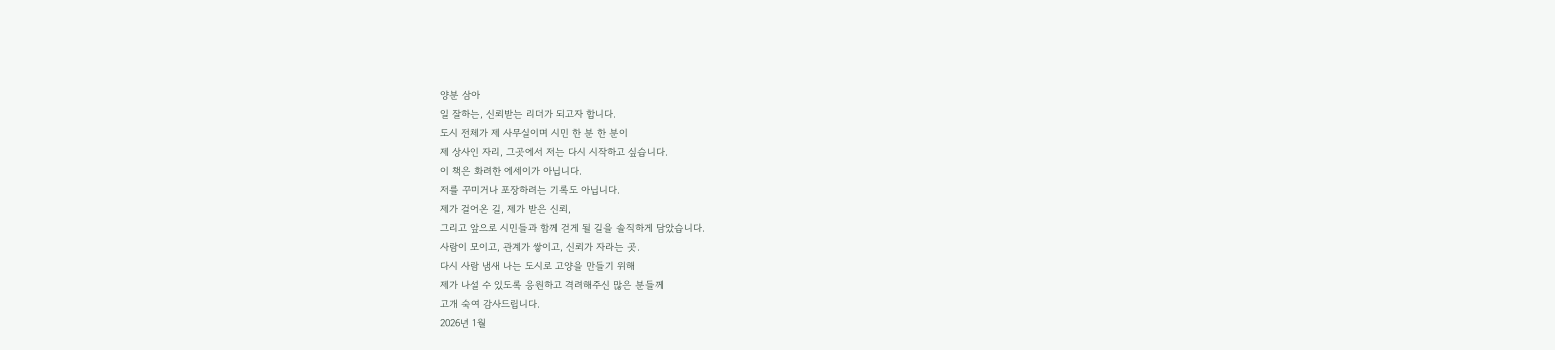양분 삼아
일 잘하는, 신뢰받는 리더가 되고자 합니다.
도시 전체가 제 사무실이며 시민 한 분 한 분이
제 상사인 자리, 그곳에서 저는 다시 시작하고 싶습니다.
이 책은 화려한 에세이가 아닙니다.
저를 꾸미거나 포장하려는 기록도 아닙니다.
제가 걸어온 길, 제가 받은 신뢰,
그리고 앞으로 시민들과 함께 걷게 될 길을 솔직하게 담았습니다.
사람이 모이고, 관계가 쌓이고, 신뢰가 자라는 곳.
다시 사람 냄새 나는 도시로 고양을 만들기 위해
제가 나설 수 있도록 응원하고 격려해주신 많은 분들께
고개 숙여 감사드립니다.
2026년 1월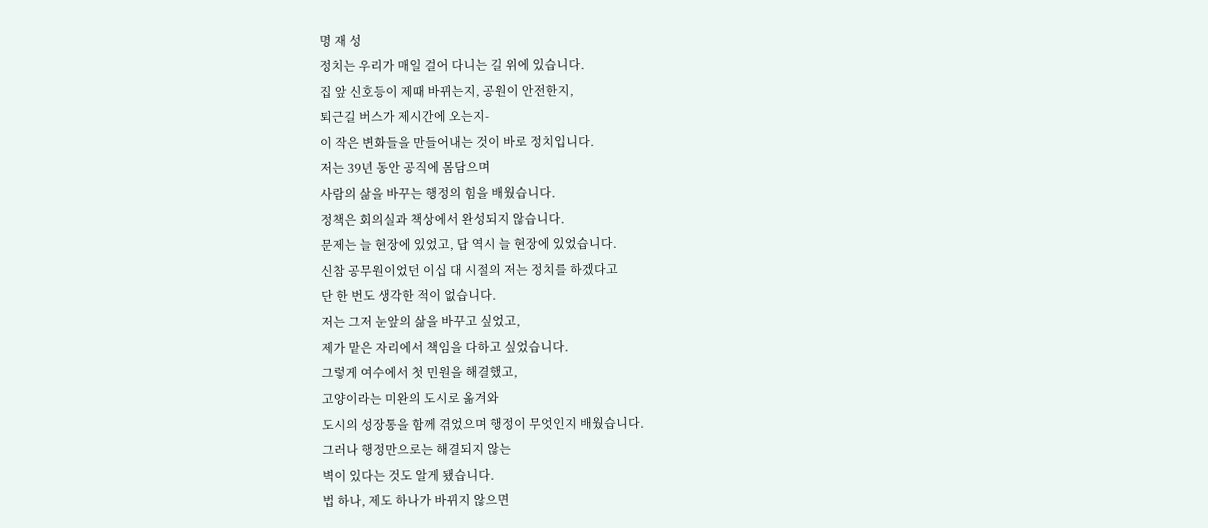명 재 성
정치는 우리가 매일 걸어 다니는 길 위에 있습니다.
집 앞 신호등이 제때 바뀌는지, 공원이 안전한지,
퇴근길 버스가 제시간에 오는지-
이 작은 변화들을 만들어내는 것이 바로 정치입니다.
저는 39년 동안 공직에 몸담으며
사람의 삶을 바꾸는 행정의 힘을 배웠습니다.
정책은 회의실과 책상에서 완성되지 않습니다.
문제는 늘 현장에 있었고, 답 역시 늘 현장에 있었습니다.
신참 공무원이었던 이십 대 시절의 저는 정치를 하겠다고
단 한 번도 생각한 적이 없습니다.
저는 그저 눈앞의 삶을 바꾸고 싶었고,
제가 맡은 자리에서 책임을 다하고 싶었습니다.
그렇게 여수에서 첫 민원을 해결했고,
고양이라는 미완의 도시로 옮겨와
도시의 성장통을 함께 겪었으며 행정이 무엇인지 배웠습니다.
그러나 행정만으로는 해결되지 않는
벽이 있다는 것도 알게 됐습니다.
법 하나, 제도 하나가 바뀌지 않으면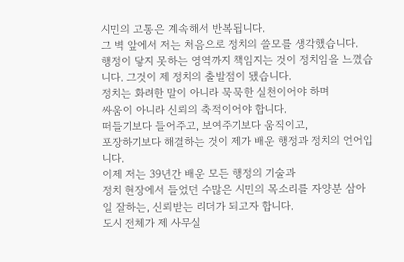시민의 고통은 계속해서 반복됩니다.
그 벽 앞에서 저는 처음으로 정치의 쓸모를 생각했습니다.
행정이 닿지 못하는 영역까지 책임지는 것이 정치임을 느꼈습니다. 그것이 제 정치의 출발점이 됐습니다.
정치는 화려한 말이 아니라 묵묵한 실천이어야 하며
싸움이 아니라 신뢰의 축적이어야 합니다.
떠들기보다 들어주고, 보여주기보다 움직이고,
포장하기보다 해결하는 것이 제가 배운 행정과 정치의 언어입니다.
이제 저는 39년간 배운 모든 행정의 기술과
정치 현장에서 들었던 수많은 시민의 목소리를 자양분 삼아
일 잘하는, 신뢰받는 리더가 되고자 합니다.
도시 전체가 제 사무실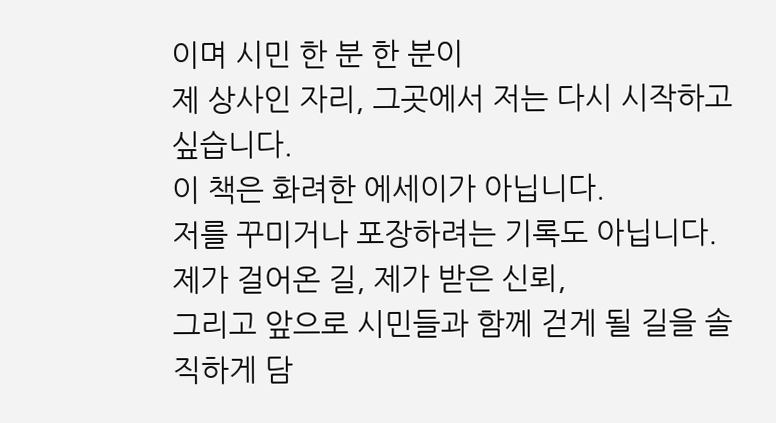이며 시민 한 분 한 분이
제 상사인 자리, 그곳에서 저는 다시 시작하고 싶습니다.
이 책은 화려한 에세이가 아닙니다.
저를 꾸미거나 포장하려는 기록도 아닙니다.
제가 걸어온 길, 제가 받은 신뢰,
그리고 앞으로 시민들과 함께 걷게 될 길을 솔직하게 담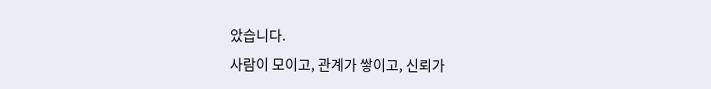았습니다.
사람이 모이고, 관계가 쌓이고, 신뢰가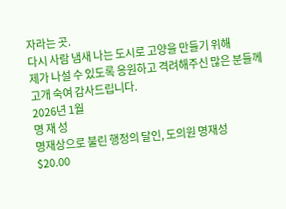자라는 곳.
다시 사람 냄새 나는 도시로 고양을 만들기 위해
제가 나설 수 있도록 응원하고 격려해주신 많은 분들께
고개 숙여 감사드립니다.
2026년 1월
명 재 성
명재상으로 불린 행정의 달인, 도의원 명재성
$20.00